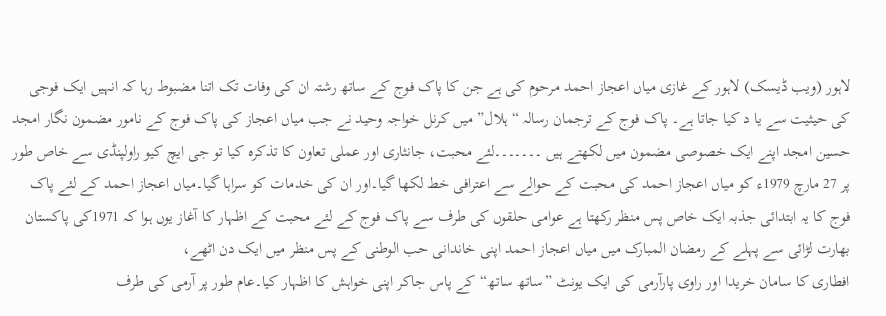لاہور (ویب ڈیسک) لاہور کے غازی میاں اعجاز احمد مرحوم کی ہے جن کا پاک فوج کے ساتھ رشتہ ان کی وفات تک اتنا مضبوط رہا کہ انہیں ایک فوجی کی حیثیت سے یا د کیا جاتا ہے۔ پاک فوج کے ترجمان رسالہ “ہلال” میں کرنل خواجہ وحید نے جب میاں اعجاز کی پاک فوج کے نامور مضمون نگار امجد حسین امجد اپنے ایک خصوصی مضمون میں لکھتے ہیں ۔۔۔۔۔۔۔لئے محبت، جانثاری اور عملی تعاون کا تذکرہ کیا تو جی ایچ کیو راولپنڈی سے خاص طور پر 27 مارچ 1979ء کو میاں اعجاز احمد کی محبت کے حوالے سے اعترافی خط لکھا گیا۔اور ان کی خدمات کو سراہا گیا۔میاں اعجاز احمد کے لئے پاک فوج کا یہ ابتدائی جذبہ ایک خاص پس منظر رکھتا ہے عوامی حلقوں کی طرف سے پاک فوج کے لئے محبت کے اظہار کا آغاز یوں ہوا کہ 1971کی پاکستان بھارت لڑائی سے پہلے کے رمضان المبارک میں میاں اعجاز احمد اپنی خاندانی حب الوطنی کے پس منظر میں ایک دن اٹھے،
افطاری کا سامان خریدا اور راوی پارآرمی کی ایک یونٹ ”ساتھ ساتھ“کے پاس جاکر اپنی خواہش کا اظہار کیا۔عام طور پر آرمی کی طرف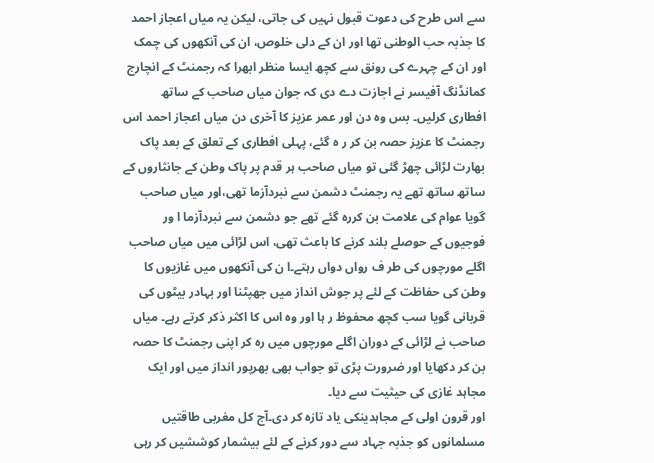سے اس طرح کی دعوت قبول نہیں کی جاتی، لیکن یہ میاں اعجاز احمد کا جذبہ حب الوطنی تھا اور ان کے دلی خلوص، ان کی آنکھوں کی چمک اور ان کے چہرے کی رونق سے کچھ ایسا منظر ابھرا کہ رجمنٹ کے انچارج کمانڈنگ آفیسر نے اجازت دے دی کہ جوان میاں صاحب کے ساتھ افطاری کرلیں۔ بس وہ دن اور عمر عزیز کا آخری دن میاں اعجاز احمد اس رجمنٹ کا عزیز حصہ بن کر ر ہ گئے، پہلی افطاری کے تعلق کے بعد پاک بھارت لڑائی چھڑ گئی تو میاں صاحب ہر قدم پر پاک وطن کے جانثاروں کے ساتھ ساتھ تھے یہ رجمنٹ دشمن سے نبردآزما تھی،اور میاں صاحب گویا عوام کی علامت بن کررہ گئے تھے جو دشمن سے نبردآزما ا ور فوجیوں کے حوصلے بلند کرنے کا باعث تھی، اس لڑائی میں میاں صاحب اگلے مورچوں کی طر ف رواں دواں رہتے۔ا ن کی آنکھوں میں غازیوں کا وطن کی حفاظت کے لئے پر جوش انداز میں جھپٹنا اور بہادر بیٹوں کی قربانی گویا سب کچھ محفوظ ر ہا اور وہ اس کا اکثر ذکر کرتے رہے۔ میاں صاحب نے لڑائی کے دوران اگلے مورچوں میں رہ کر اپنی رجمنٹ کا حصہ بن کر دکھایا اور ضرورت پڑی تو جواب بھی بھرپور انداز میں اور ایک مجاہد غازی کی حیثیت سے دیا۔
اور قرون اولی کے مجاہدینکی یاد تازہ کر دی۔آج کل مغربی طاقتیں مسلمانوں کو جذبہ جہاد سے دور کرنے کے لئے بیشمار کوششیں کر رہی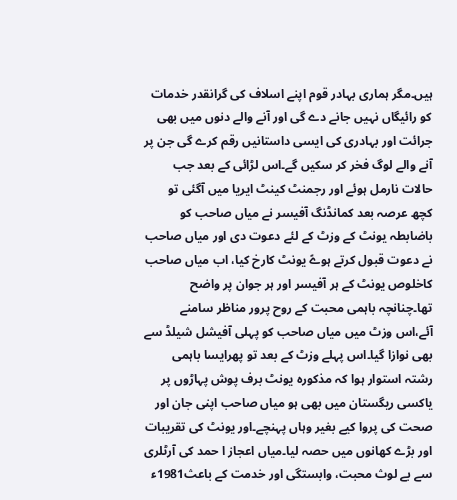ہیں۔مگر ہماری بہادر قوم اپنے اسلاف کی گرانقدر خدمات کو رائیگاں نہیں جانے دے گی اور آنے والے دنوں میں بھی جرائت اور بہادری کی ایسی داستانیں رقم کرے گی جن پر آنے والے لوگ فخر کر سکیں گے۔اس لڑائی کے بعد جب حالات نارمل ہوئے اور رجمنٹ کینٹ ایریا میں آگئی تو کچھ عرصہ بعد کمانڈنگ آفیسر نے میاں صاحب کو باضابطہ یونٹ کے وزٹ کے لئے دعوت دی اور میاں صاحب نے دعوت قبول کرتے ہوےً یونٹ کارخ کیا، اب میاں صاحب کاخلوص یونٹ کے ہر آفیسر اور ہر جوان پر واضح تھا۔چنانچہ باہمی محبت کے روح پرور مناظر سامنے آئے،اس وزٹ میں میاں صاحب کو پہلی آفیشل شیلڈ سے بھی نوازا گیا۔اس پہلے وزٹ کے بعد تو پھرایسا باہمی رشتہ استوار ہوا کہ مذکورہ یونٹ برف پوش پہاڑوں پر یاکسی ریگستان میں بھی ہو میاں صاحب اپنی جان اور صحت کی پروا کیے بغیر وہاں پہنچے۔اور یونٹ کی تقریبات اور بڑے کھانوں میں حصہ لیا۔میاں اعجاز ا حمد کی آرٹلری سے بے لوث محبت، وابستگی اور خدمت کے باعث1981ء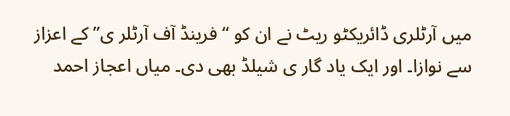میں آرٹلری ڈائریکٹو ریٹ نے ان کو “فرینڈ آف آرٹلر ی” کے اعزاز سے نوازا۔ اور ایک یاد گار ی شیلڈ بھی دی۔ میاں اعجاز احمد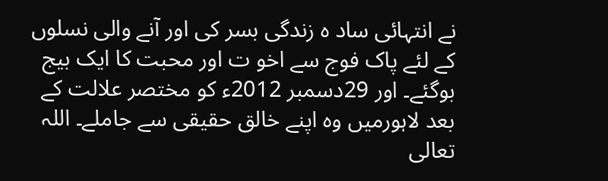نے انتہائی ساد ہ زندگی بسر کی اور آنے والی نسلوں کے لئے پاک فوج سے اخو ت اور محبت کا ایک بیج بوگئے۔ اور 29دسمبر 2012ء کو مختصر علالت کے بعد لاہورمیں وہ اپنے خالق حقیقی سے جاملے۔ اللہ تعالی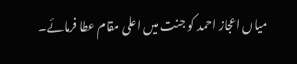میاں اعجاز احمد کو جنت میں اعلی مقام عطا فرمائے۔